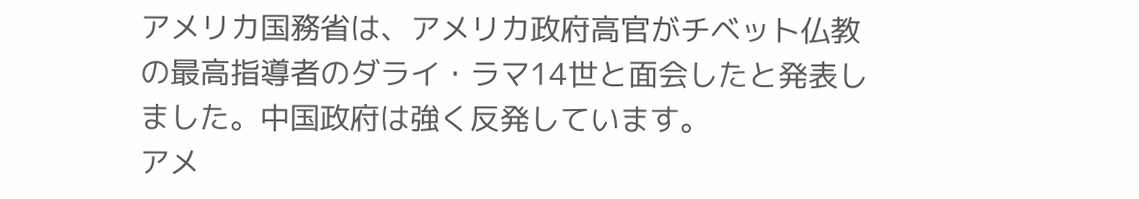アメリカ国務省は、アメリカ政府高官がチベット仏教の最高指導者のダライ・ラマ14世と面会したと発表しました。中国政府は強く反発しています。
アメ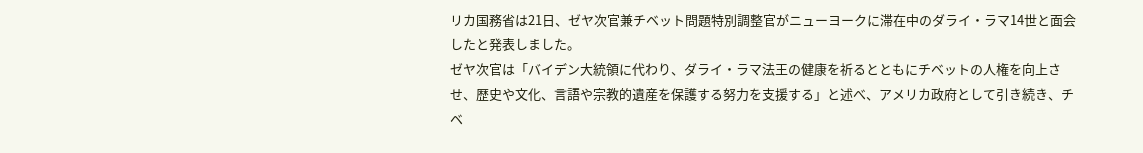リカ国務省は21日、ゼヤ次官兼チベット問題特別調整官がニューヨークに滞在中のダライ・ラマ14世と面会したと発表しました。
ゼヤ次官は「バイデン大統領に代わり、ダライ・ラマ法王の健康を祈るとともにチベットの人権を向上させ、歴史や文化、言語や宗教的遺産を保護する努力を支援する」と述べ、アメリカ政府として引き続き、チベ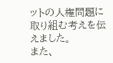ットの人権問題に取り組む考えを伝えました。
また、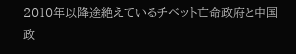2010年以降途絶えているチベット亡命政府と中国政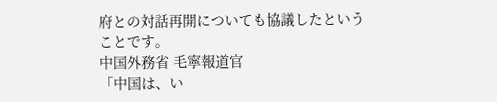府との対話再開についても協議したということです。
中国外務省 毛寧報道官
「中国は、い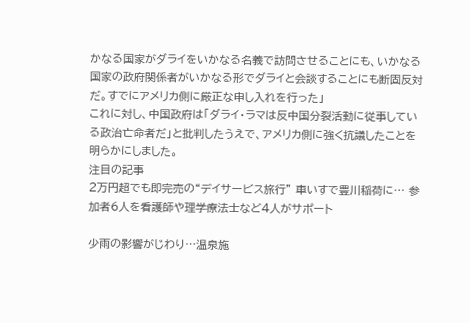かなる国家がダライをいかなる名義で訪問させることにも、いかなる国家の政府関係者がいかなる形でダライと会談することにも断固反対だ。すでにアメリカ側に厳正な申し入れを行った」
これに対し、中国政府は「ダライ・ラマは反中国分裂活動に従事している政治亡命者だ」と批判したうえで、アメリカ側に強く抗議したことを明らかにしました。
注目の記事
2万円超でも即完売の“デイサービス旅行” 車いすで豊川稲荷に… 参加者6人を看護師や理学療法士など4人がサポート

少雨の影響がじわり…温泉施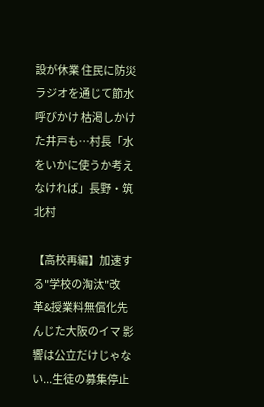設が休業 住民に防災ラジオを通じて節水呼びかけ 枯渇しかけた井戸も…村長「水をいかに使うか考えなければ」長野・筑北村

【高校再編】加速する"学校の淘汰"改革&授業料無償化先んじた大阪のイマ 影響は公立だけじゃない...生徒の募集停止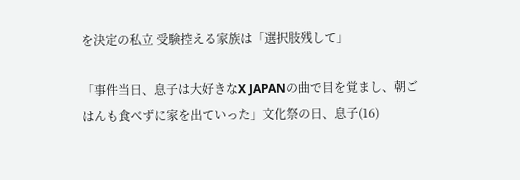を決定の私立 受験控える家族は「選択肢残して」

「事件当日、息子は大好きなX JAPANの曲で目を覚まし、朝ごはんも食べずに家を出ていった」文化祭の日、息子(16)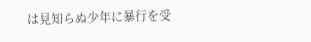は見知らぬ少年に暴行を受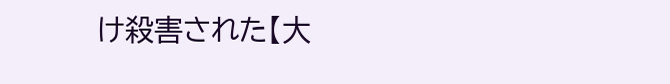け殺害された【大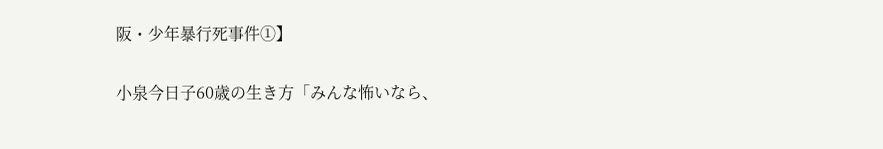阪・少年暴行死事件①】

小泉今日子60歳の生き方「みんな怖いなら、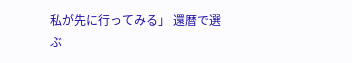私が先に行ってみる」 還暦で選ぶ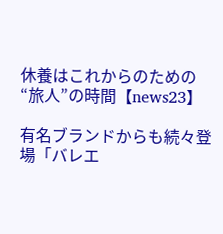休養はこれからのための“旅人”の時間【news23】

有名ブランドからも続々登場「バレエ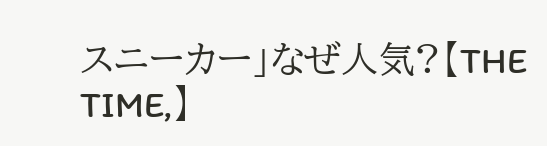スニーカー」なぜ人気?【THE TIME,】